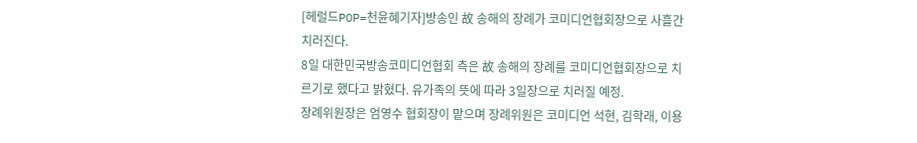[헤럴드POP=천윤혜기자]방송인 故 송해의 장례가 코미디언협회장으로 사흘간 치러진다.
8일 대한민국방송코미디언협회 측은 故 송해의 장례를 코미디언협회장으로 치르기로 했다고 밝혔다. 유가족의 뜻에 따라 3일장으로 치러질 예정.
장례위원장은 엄영수 협회장이 맡으며 장례위원은 코미디언 석현, 김학래, 이용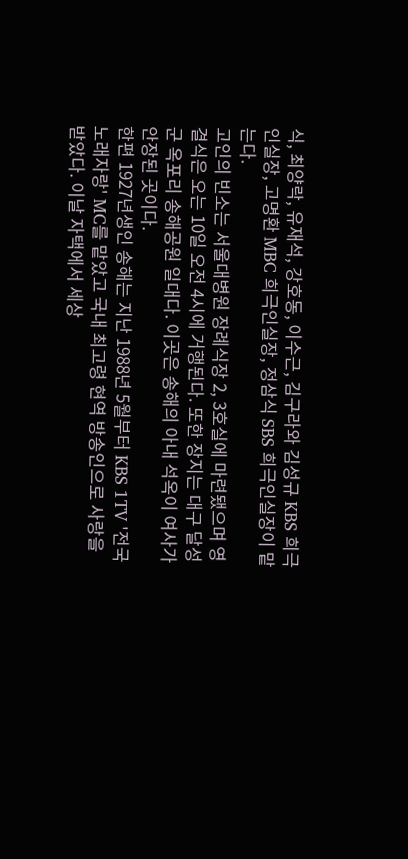식, 최양락, 유재석, 강호동, 이수근, 김구라와 김성규 KBS 희극인실장, 고명환 MBC 희극인실장, 정삼식 SBS 희극인실장이 맡는다.
고인의 빈소는 서울대병원 장례식장 2, 3호실에 마련됐으며 영결식은 오는 10일 오전 4시에 거행된다. 또한 장지는 대구 달성군 옥포리 송해공원 일대다. 이곳은 송해의 아내 석옥이 여사가 안장된 곳이다.
한편 1927년생인 송해는 지난 1988년 5월부터 KBS 1TV '전국노래자랑' MC를 맡았고 국내 최고령 현역 방송인으로 사랑을 받았다. 이날 자택에서 세상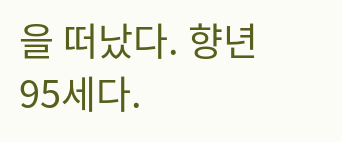을 떠났다. 향년 95세다.